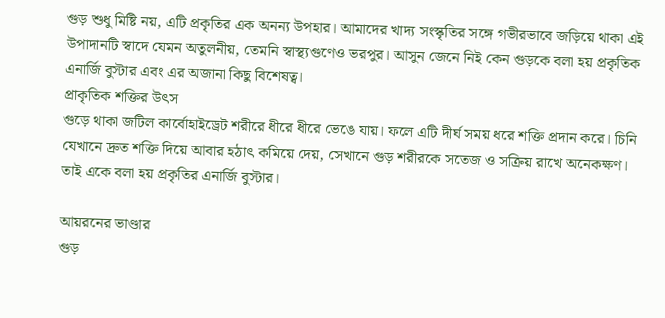গুড় শুধু মিষ্টি নয়, এটি প্রকৃতির এক অনন্য উপহার। আমাদের খাদ্য সংস্কৃতির সঙ্গে গভীরভাবে জড়িয়ে থাকা এই উপাদানটি স্বাদে যেমন অতুলনীয়, তেমনি স্বাস্থ্যগুণেও ভরপুর। আসুন জেনে নিই কেন গুড়কে বলা হয় প্রকৃতিক এনার্জি বুস্টার এবং এর অজানা কিছু বিশেষত্ব।
প্রাকৃতিক শক্তির উৎস
গুড়ে থাকা জটিল কার্বোহাইড্রেট শরীরে ধীরে ধীরে ভেঙে যায়। ফলে এটি দীর্ঘ সময় ধরে শক্তি প্রদান করে। চিনি যেখানে দ্রুত শক্তি দিয়ে আবার হঠাৎ কমিয়ে দেয়, সেখানে গুড় শরীরকে সতেজ ও সক্রিয় রাখে অনেকক্ষণ। তাই একে বলা হয় প্রকৃতির এনার্জি বুস্টার।

আয়রনের ভাণ্ডার
গুড়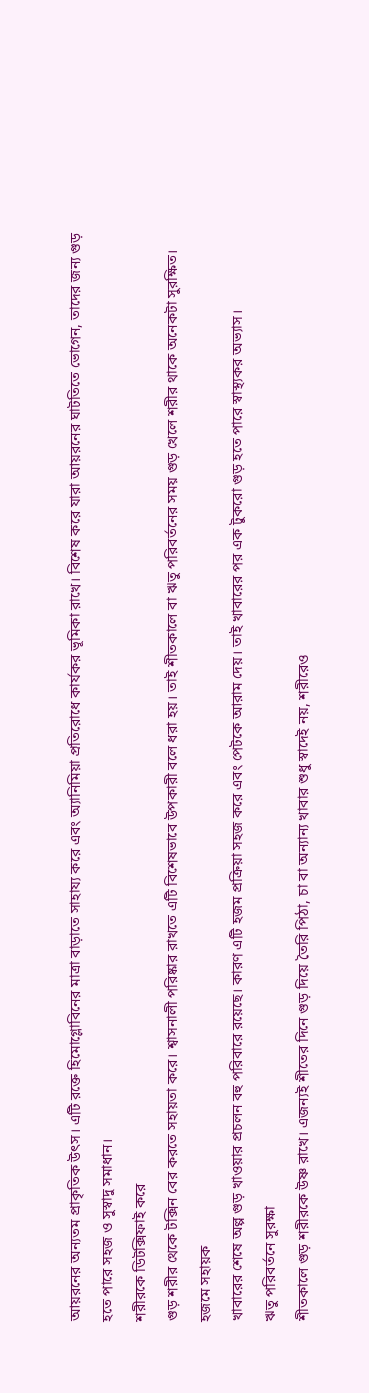আয়রনের অন্যতম প্রাকৃতিক উৎস। এটি রক্তে হিমোগ্লোবিনের মাত্রা বাড়াতে সাহায্য করে এবং অ্যানিমিয়া প্রতিরোধে কার্যকর ভূমিকা রাখে। বিশেষ করে যারা আয়রনের ঘাটতিতে ভোগেন, তাদের জন্য গুড় হতে পারে সহজ ও সুস্বাদু সমাধান।
শরীরকে ডিটক্সিফাই করে
গুড় শরীর থেকে টক্সিন বের করতে সহায়তা করে। শ্বাসনালী পরিষ্কার রাখতে এটি বিশেষভাবে উপকারী বলে ধরা হয়। তাই শীতকালে বা ঋতু পরিবর্তনের সময় গুড় খেলে শরীর থাকে অনেকটা সুরক্ষিত।
হজমে সহায়ক
খাবারের শেষে অল্প গুড় খাওয়ার প্রচলন বহু পরিবারে রয়েছে। কারণ এটি হজম প্রক্রিয়া সহজ করে এবং পেটকে আরাম দেয়। তাই খাবারের পর এক টুকরো গুড় হতে পারে স্বাস্থ্যকর অভ্যাস।
ঋতু পরিবর্তনে সুরক্ষা
শীতকালে গুড় শরীরকে উষ্ণ রাখে। এজন্যই শীতের দিনে গুড় দিয়ে তৈরি পিঠা, চা বা অন্যান্য খাবার শুধু স্বাদেই নয়, শরীরেও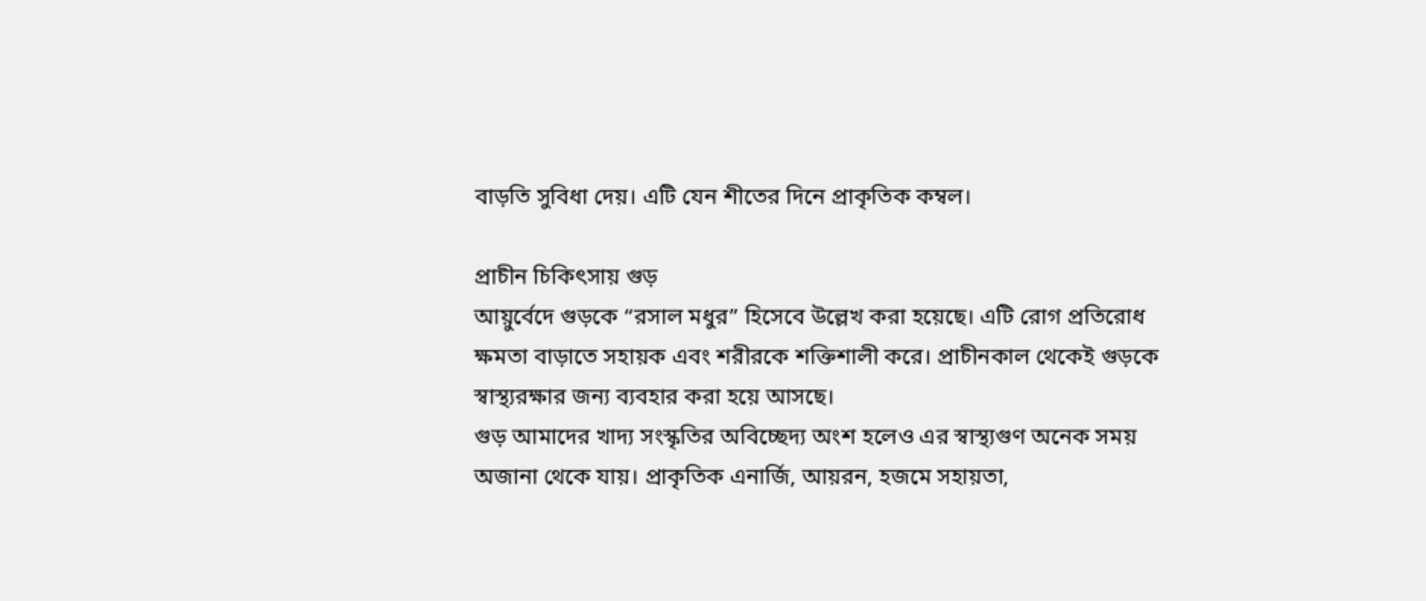বাড়তি সুবিধা দেয়। এটি যেন শীতের দিনে প্রাকৃতিক কম্বল।

প্রাচীন চিকিৎসায় গুড়
আয়ুর্বেদে গুড়কে “রসাল মধুর” হিসেবে উল্লেখ করা হয়েছে। এটি রোগ প্রতিরোধ ক্ষমতা বাড়াতে সহায়ক এবং শরীরকে শক্তিশালী করে। প্রাচীনকাল থেকেই গুড়কে স্বাস্থ্যরক্ষার জন্য ব্যবহার করা হয়ে আসছে।
গুড় আমাদের খাদ্য সংস্কৃতির অবিচ্ছেদ্য অংশ হলেও এর স্বাস্থ্যগুণ অনেক সময় অজানা থেকে যায়। প্রাকৃতিক এনার্জি, আয়রন, হজমে সহায়তা,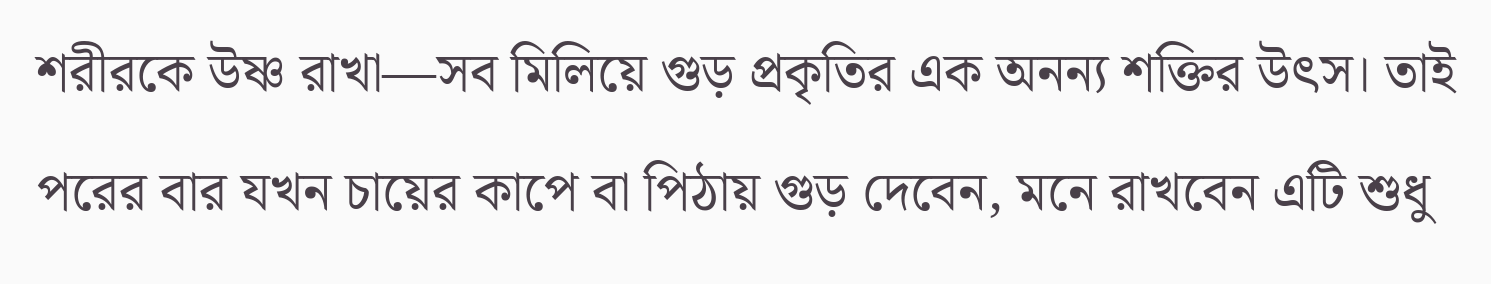শরীরকে উষ্ণ রাখা—সব মিলিয়ে গুড় প্রকৃতির এক অনন্য শক্তির উৎস। তাই পরের বার যখন চায়ের কাপে বা পিঠায় গুড় দেবেন, মনে রাখবেন এটি শুধু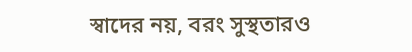স্বাদের নয়, বরং সুস্থতারও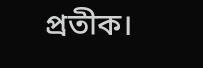প্রতীক।